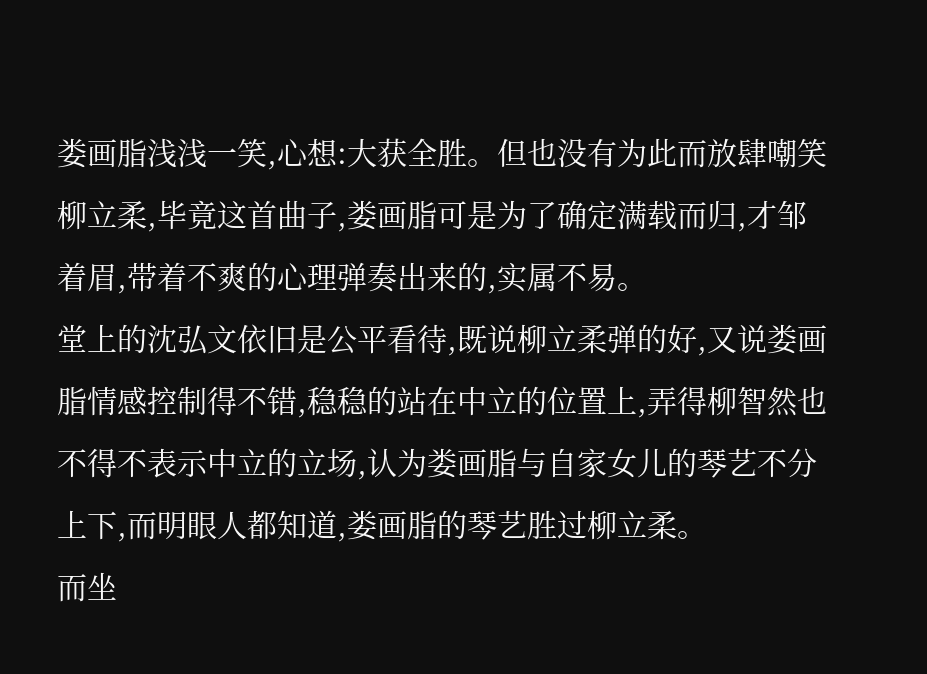娄画脂浅浅一笑,心想:大获全胜。但也没有为此而放肆嘲笑柳立柔,毕竟这首曲子,娄画脂可是为了确定满载而归,才邹着眉,带着不爽的心理弹奏出来的,实属不易。
堂上的沈弘文依旧是公平看待,既说柳立柔弹的好,又说娄画脂情感控制得不错,稳稳的站在中立的位置上,弄得柳智然也不得不表示中立的立场,认为娄画脂与自家女儿的琴艺不分上下,而明眼人都知道,娄画脂的琴艺胜过柳立柔。
而坐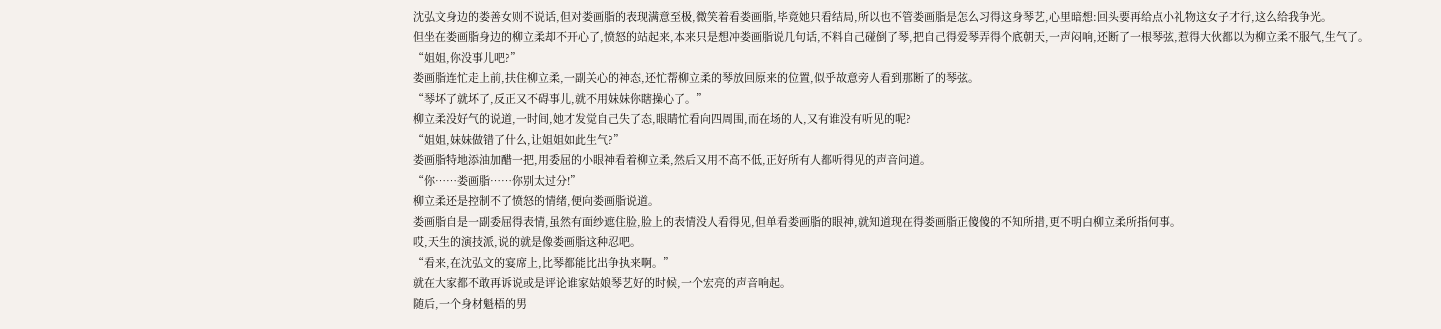沈弘文身边的娄善女则不说话,但对娄画脂的表现满意至极,微笑着看娄画脂,毕竟她只看结局,所以也不管娄画脂是怎么习得这身琴艺,心里暗想:回头要再给点小礼物这女子才行,这么给我争光。
但坐在娄画脂身边的柳立柔却不开心了,愤怒的站起来,本来只是想冲娄画脂说几句话,不料自己碰倒了琴,把自己得爱琴弄得个底朝天,一声闷响,还断了一根琴弦,惹得大伙都以为柳立柔不服气,生气了。
“姐姐,你没事儿吧?”
娄画脂连忙走上前,扶住柳立柔,一副关心的神态,还忙帮柳立柔的琴放回原来的位置,似乎故意旁人看到那断了的琴弦。
“琴坏了就坏了,反正又不碍事儿,就不用妹妹你瞎操心了。”
柳立柔没好气的说道,一时间,她才发觉自己失了态,眼睛忙看向四周围,而在场的人,又有谁没有听见的呢?
“姐姐,妹妹做错了什么,让姐姐如此生气?”
娄画脂特地添油加醋一把,用委屈的小眼神看着柳立柔,然后又用不高不低,正好所有人都听得见的声音问道。
“你……娄画脂……你别太过分!”
柳立柔还是控制不了愤怒的情绪,便向娄画脂说道。
娄画脂自是一副委屈得表情,虽然有面纱遮住脸,脸上的表情没人看得见,但单看娄画脂的眼神,就知道现在得娄画脂正傻傻的不知所措,更不明白柳立柔所指何事。
哎,天生的演技派,说的就是像娄画脂这种忍吧。
“看来,在沈弘文的宴席上,比琴都能比出争执来啊。”
就在大家都不敢再诉说或是评论谁家姑娘琴艺好的时候,一个宏亮的声音响起。
随后,一个身材魁梧的男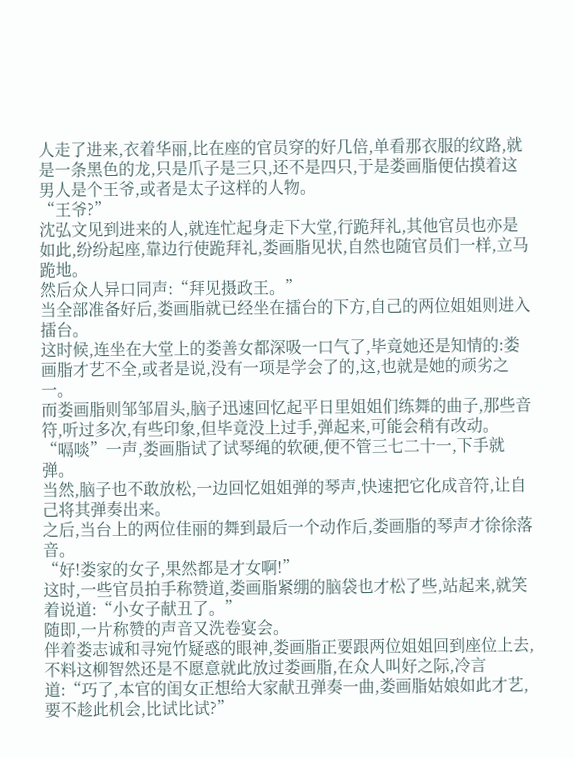人走了进来,衣着华丽,比在座的官员穿的好几倍,单看那衣服的纹路,就是一条黑色的龙,只是爪子是三只,还不是四只,于是娄画脂便估摸着这男人是个王爷,或者是太子这样的人物。
“王爷?”
沈弘文见到进来的人,就连忙起身走下大堂,行跪拜礼,其他官员也亦是如此,纷纷起座,靠边行使跪拜礼,娄画脂见状,自然也随官员们一样,立马跪地。
然后众人异口同声:“拜见摄政王。”
当全部准备好后,娄画脂就已经坐在擂台的下方,自己的两位姐姐则进入擂台。
这时候,连坐在大堂上的娄善女都深吸一口气了,毕竟她还是知情的:娄画脂才艺不全,或者是说,没有一项是学会了的,这,也就是她的顽劣之一。
而娄画脂则邹邹眉头,脑子迅速回忆起平日里姐姐们练舞的曲子,那些音符,听过多次,有些印象,但毕竟没上过手,弹起来,可能会稍有改动。
“嗝啖”一声,娄画脂试了试琴绳的软硬,便不管三七二十一,下手就弹。
当然,脑子也不敢放松,一边回忆姐姐弹的琴声,快速把它化成音符,让自己将其弹奏出来。
之后,当台上的两位佳丽的舞到最后一个动作后,娄画脂的琴声才徐徐落音。
“好!娄家的女子,果然都是才女啊!”
这时,一些官员拍手称赞道,娄画脂紧绷的脑袋也才松了些,站起来,就笑着说道:“小女子献丑了。”
随即,一片称赞的声音又洗卷宴会。
伴着娄志诚和寻宛竹疑惑的眼神,娄画脂正要跟两位姐姐回到座位上去,不料这柳智然还是不愿意就此放过娄画脂,在众人叫好之际,冷言道:“巧了,本官的闺女正想给大家献丑弹奏一曲,娄画脂姑娘如此才艺,要不趁此机会,比试比试?”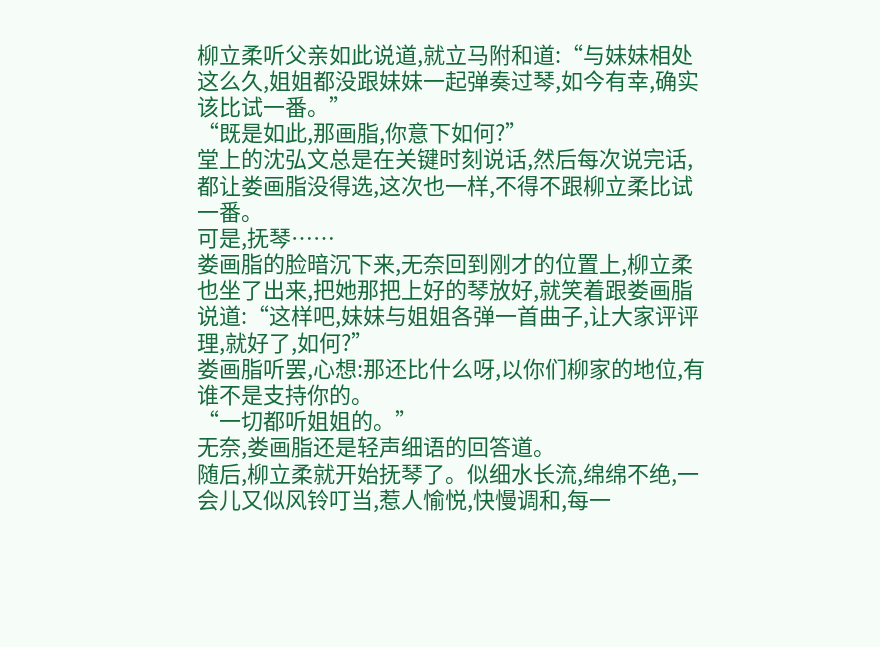柳立柔听父亲如此说道,就立马附和道:“与妹妹相处这么久,姐姐都没跟妹妹一起弹奏过琴,如今有幸,确实该比试一番。”
“既是如此,那画脂,你意下如何?”
堂上的沈弘文总是在关键时刻说话,然后每次说完话,都让娄画脂没得选,这次也一样,不得不跟柳立柔比试一番。
可是,抚琴……
娄画脂的脸暗沉下来,无奈回到刚才的位置上,柳立柔也坐了出来,把她那把上好的琴放好,就笑着跟娄画脂说道:“这样吧,妹妹与姐姐各弹一首曲子,让大家评评理,就好了,如何?”
娄画脂听罢,心想:那还比什么呀,以你们柳家的地位,有谁不是支持你的。
“一切都听姐姐的。”
无奈,娄画脂还是轻声细语的回答道。
随后,柳立柔就开始抚琴了。似细水长流,绵绵不绝,一会儿又似风铃叮当,惹人愉悦,快慢调和,每一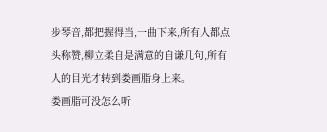步琴音,都把握得当,一曲下来,所有人都点头称赞,柳立柔自是满意的自谦几句,所有人的目光才转到娄画脂身上来。
娄画脂可没怎么听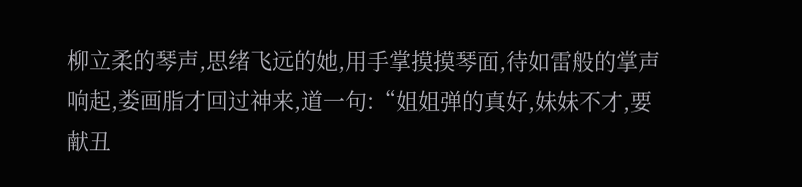柳立柔的琴声,思绪飞远的她,用手掌摸摸琴面,待如雷般的掌声响起,娄画脂才回过神来,道一句:“姐姐弹的真好,妹妹不才,要献丑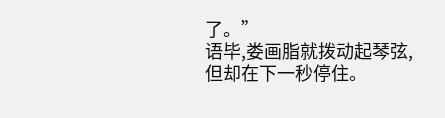了。”
语毕,娄画脂就拨动起琴弦,但却在下一秒停住。